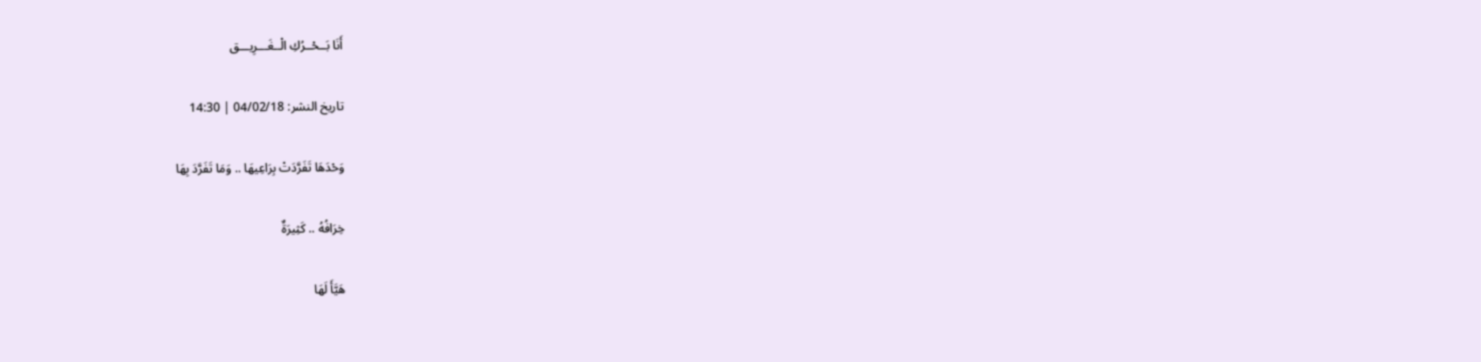أَنَا بَــحْــرُكِ الْــغَـــرِيـــق

تاريخ النشر: 04/02/18 | 14:30

وَحْدَهَا تَفَرَّدَتْ بِرَاعِيهَا .. وَمَا تَفَرَّدَ بِهَا

خِرَافُهُ .. كَثِيرَةٌ

هَيَّأَ لَهَا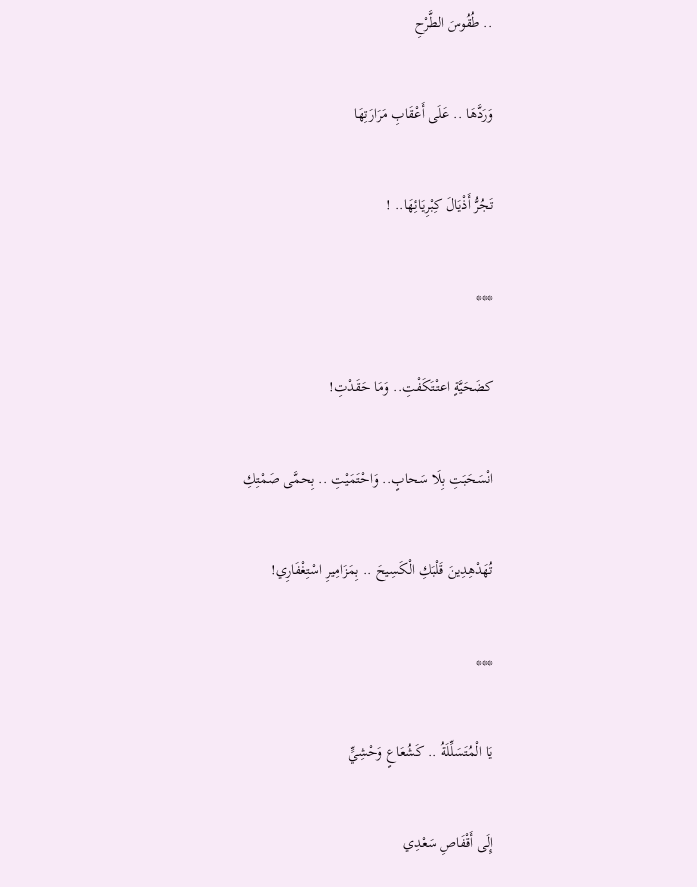.. طُقُوسَ الطَّرْحِ

وَرَدَّهَا .. عَلَى أَعْقَابِ مَرَارَتِهَا

تَجُرُّ أَذْيَالَ كِبْرِيَائِهَا.. !

***

كضَحَيَّةٍ اعتْتَكَفْتِ.. وَمَا حَقَدْتِ!

انْسَحَبَتِ بِلَا سَحابٍ.. وَاحْتَمَيْتِ .. بِحمَّى صَمْتِكِ

تُهَدْهِدِينَ قَلْبَكِ الْكَسِيحَ .. بِمَزَامِيرِ اسْتِغْفَارِي!

***

يَا الْمُتَسَلِّلَةُ .. كَشُعَاعٍ وَحْشِيٍّ

إِلَى أَقْفَاصِ سَعْدِي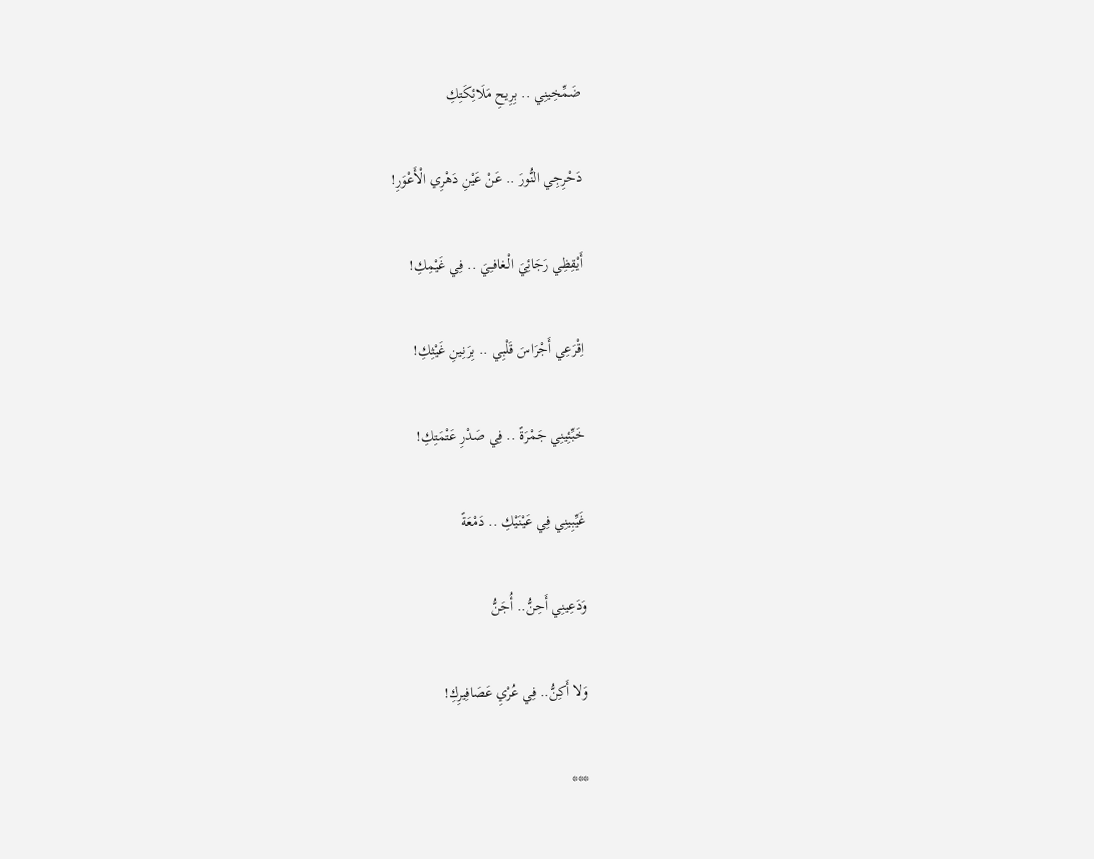ضَمِّخِينِي .. بِرِيحِ مَلَائِكَتِكِ

دَحْرِجِي النُّورَ .. عَنْ عَيْنِ دَهْرِي الْأَعْوَرِ!

أَيْقِظِي رَجَائِيَ الْـغافـِيَ .. فِي غَيْمِكِ!

اِقْرَعِي أَجْرَاسَ قَلْبِي .. بِرَنِينِ غَيْثِكِ!

خَبِّئِينِي جَمْرَةً .. فِي صَدْرِ عَتْمَتِكِ!

غَيِّبِينِي فِي عَيْنَيْكِ .. دَمْعَةً

وَدَعِينِي أَحِنُّ.. أُجَنُّ

وَلا أَكِنُّ.. فِي عُرْيِ عَصَافِيرِكِ!

***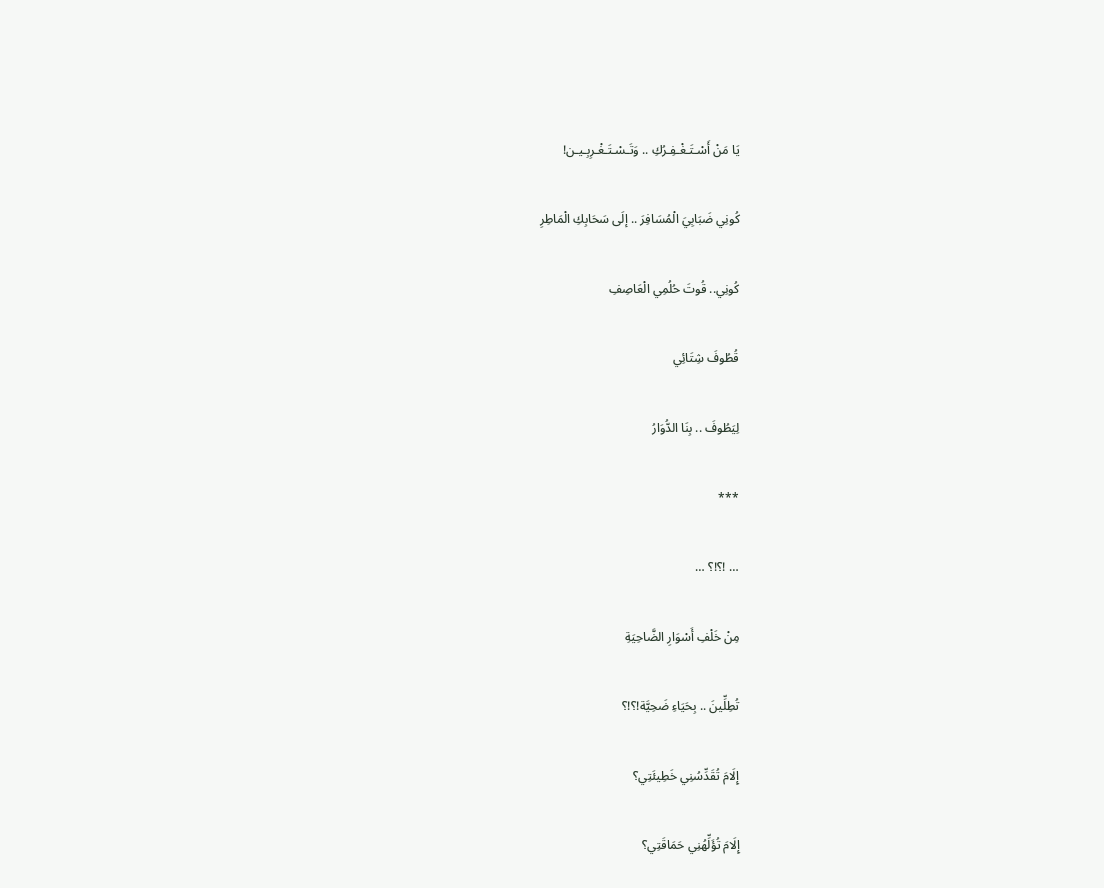يَا مَنْ أَسْـتَـغْـفِـرُكِ .. وَتَـسْـتَـغْـرِبِـيـن!

كُونِي ضَبَابِيَ الْمُسَافِرَ .. إلَى سَحَابِكِ الْمَاطِرِ

كُونِي.. قُوتَ حُلُمِي الْعَاصِفِ

قُطُوفَ شِتَائِي

لِيَطُوفَ .. بِنَا الدُّوَارُ

***

… !؟!؟ …

مِنْ خَلْفِ أَسْوَارِ الضَّاحِيَةِ

تُطِلِّينَ .. بِحَيَاءِ ضَحِيَّة!؟!؟

إِلَامَ تُقَدِّسُنِي خَطِيئَتِي؟

إِلَامَ تُؤَلِّهُنِي حَمَاقَتِي؟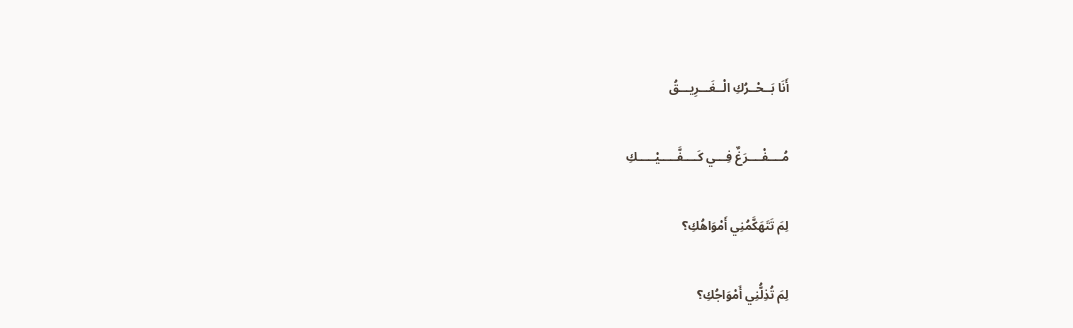أَنَا بَــحْــرُكِ الْــغَـــرِيـــقُ

مُــــفْــــرَغٌ فِـــي كَــــفَّـــــيْـــــكِ

لِمَ تَتَهَكَّمُنِي أَمْوَاهُكِ؟

لِمَ تُذِلُّنِي أَمْوَاجُكِ؟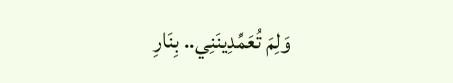وَلِمَ تُعَمِّدِينَنِي.. بِنَارِ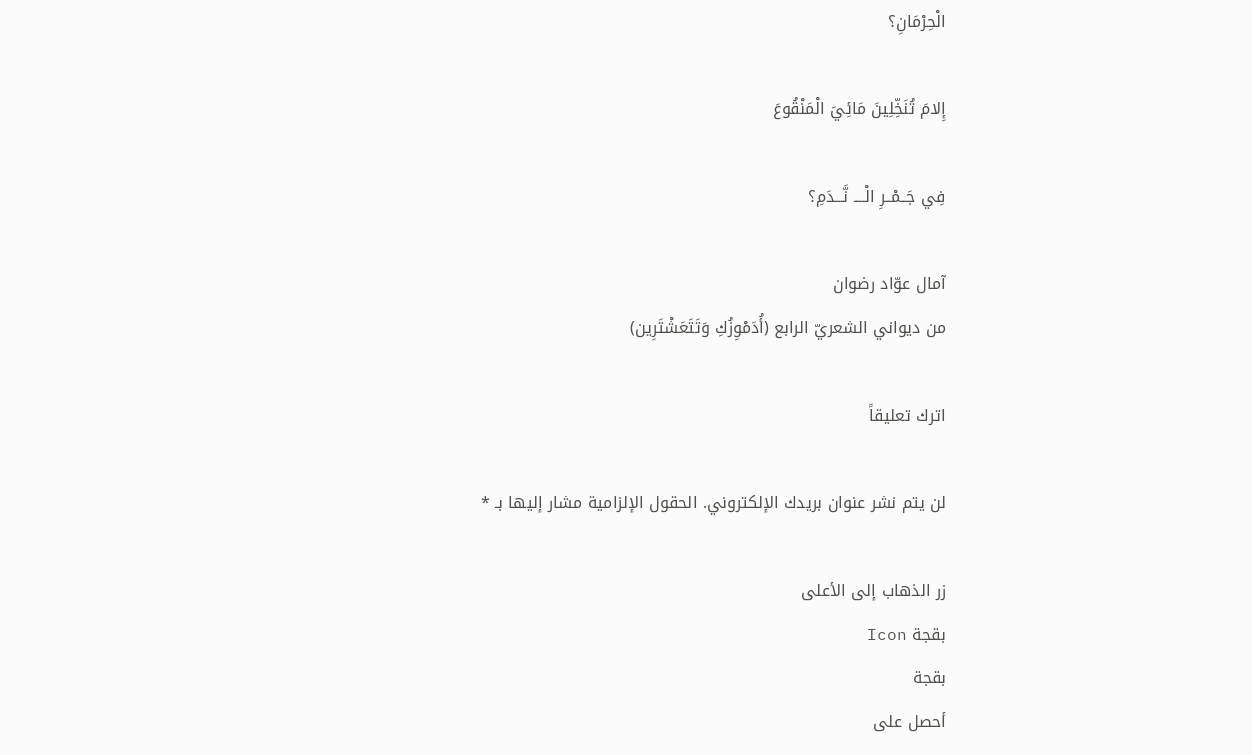الْحِرْمَانِ؟

إِلامَ تُنَخِّلِينَ مَائِيَ الْمَنْقُوعَ

فِي جَــمْــرِ الْــــ نَّـــدَمِ؟

آمال عوّاد رضوان
من ديواني الشعريّ الرابع (أُدَمْوِزُكِ وَتَتَعَشْتَرِين)

اترك تعليقاً

لن يتم نشر عنوان بريدك الإلكتروني. الحقول الإلزامية مشار إليها بـ *

زر الذهاب إلى الأعلى
بقجة Icon
بقجة
أحصل على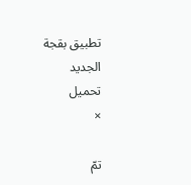تطبيق بقجة الجديد
تحميل
×

تمّ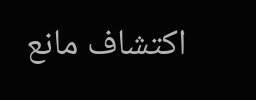اكتشاف مانع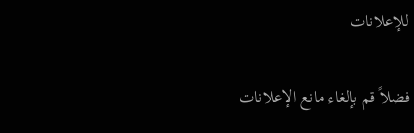للإعلانات

فضلاً قم بإلغاء مانع الإعلانات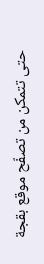حتى تتمكن من تصفّح موقع بقجة